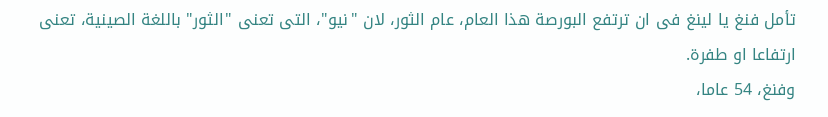تأمل فنغ يا لينغ فى ان ترتفع البورصة هذا العام، عام الثور، لان "نيو"، التى تعنى "الثور" باللغة الصينية، تعنى ارتفاعا او طفرة.
وفنغ، 54 عاما،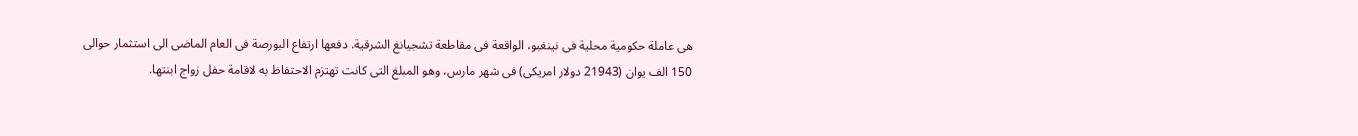هى عاملة حكومية محلية فى نينغبو، الواقعة فى مقاطعة تشجيانغ الشرقية. دفعها ارتفاع البورصة فى العام الماضى الى استثمار حوالى 150 الف يوان (21943 دولار امريكى) فى شهر مارس، وهو المبلغ التى كانت تهتزم الاحتفاظ به لاقامة حفل زواج ابنتها.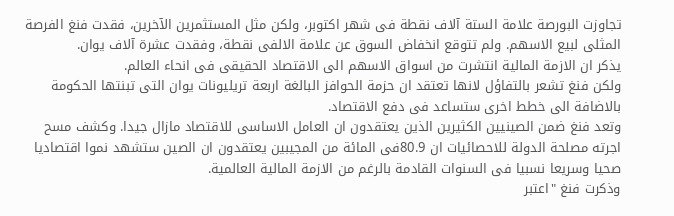تجاوزت البورصة علامة الستة آلاف نقطة فى شهر اكتوبر، ولكن مثل المستثمرين الآخرين، فقدت فنغ الفرصة المثلى لبيع الاسهم. ولم تتوقع انخفاض السوق عن علامة الالفى نقطة، وفقدت عشرة آلاف يوان.
يذكر ان الازمة المالية انتشرت من اسواق الاسهم الى الاقتصاد الحقيقى فى انحاء العالم.
ولكن فنغ تشعر بالتفاؤل لانها تعتقد ان حزمة الحوافز البالغة اربعة تريليونات يوان التى تبنتها الحكومة بالاضافة الى خطط اخرى ستساعد فى دفع الاقتصاد.
وتعد فنغ ضمن الصينيين الكثيرين الذين يعتقدون ان العامل الاساسى للاقتصاد مازال جيدا. وكشف مسح اجرته مصلحة الدولة للاحصائيات ان 80.9فى المائة من المجيبين يعتقدون ان الصين ستشهد نموا اقتصاديا صحيا وسريعا نسبيا فى السنوات القادمة بالرغم من الازمة المالية العالمية.
وذكرت فنغ "اعتبر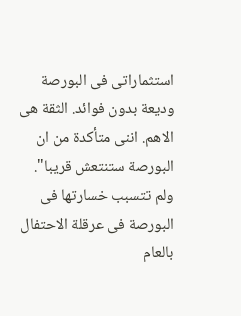استثماراتى فى البورصة وديعة بدون فوائد. الثقة هى الاهم. اننى متأكدة من ان البورصة ستنتعش قريبا".
ولم تتسبب خسارتها فى البورصة فى عرقلة الاحتفال بالعام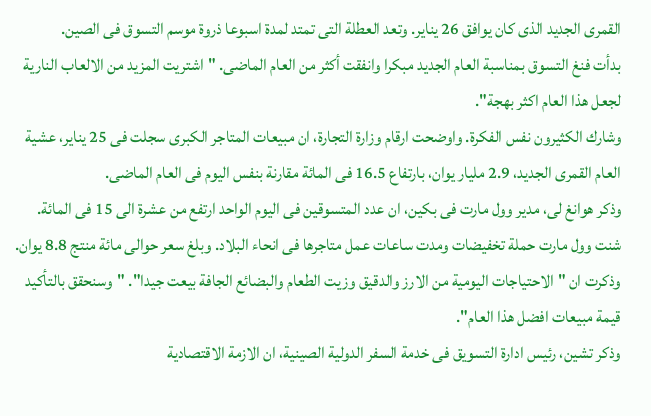القمرى الجديد الذى كان يوافق 26 يناير. وتعد العطلة التى تمتد لمدة اسبوعا ذروة موسم التسوق فى الصين.
بدأت فنغ التسوق بمناسبة العام الجديد مبكرا وانفقت أكثر من العام الماضى. "اشتريت المزيد من الالعاب النارية لجعل هذا العام اكثر بهجة".
وشارك الكثيرون نفس الفكرة. واوضحت ارقام وزارة التجارة، ان مبيعات المتاجر الكبرى سجلت فى 25 يناير، عشية العام القمرى الجديد، 2.9 مليار يوان، بارتفاع 16.5 فى المائة مقارنة بنفس اليوم فى العام الماضى.
وذكر هوانغ لى، مدير وول مارت فى بكين، ان عدد المتسوقين فى اليوم الواحد ارتفع من عشرة الى 15 فى المائة.
شنت وول مارت حملة تخفيضات ومدت ساعات عمل متاجرها فى انحاء البلاد. وبلغ سعر حوالى مائة منتج 8.8 يوان.
وذكرت ان "الاحتياجات اليومية من الارز والدقيق وزيت الطعام والبضائع الجافة بيعت جيدا". "وسنحقق بالتأكيد قيمة مبيعات افضل هذا العام".
وذكر تشين، رئيس ادارة التسويق فى خدمة السفر الدولية الصينية، ان الازمة الاقتصادية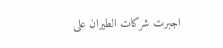اجبرت شركات الطيران على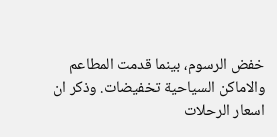خفض الرسوم، بينما قدمت المطاعم والاماكن السياحية تخفيضات. وذكر ان اسعار الرحلات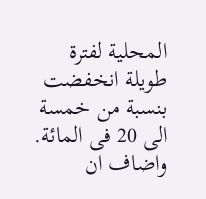المحلية لفترة طويلة انخفضت بنسبة من خمسة الى 20 فى المائة.
واضاف ان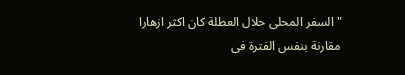"السفر المحلى حلال العطلة كان اكثر ازهارا مقارنة بنفس الفترة فى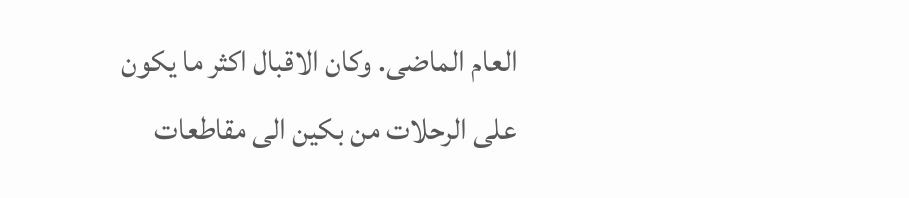العام الماضى. وكان الاقبال اكثر ما يكون على الرحلات من بكين الى مقاطعات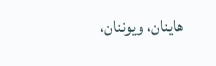هاينان، ويوننان،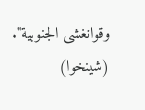وقوانغشى الجنوبية". (شينخوا)